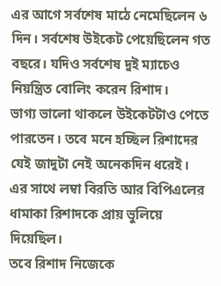এর আগে সর্বশেষ মাঠে নেমেছিলেন ৬ দিন। সর্বশেষ উইকেট পেয়েছিলেন গত বছরে। যদিও সর্বশেষ দুই ম্যাচেও নিয়ন্ত্রিত বোলিং করেন রিশাদ।
ভাগ্য ভালো থাকলে উইকেটটাও পেতে পারতেন। তবে মনে হচ্ছিল রিশাদের যেই জাদুটা নেই অনেকদিন ধরেই।
এর সাথে লম্বা বিরতি আর বিপিএলের ধামাকা রিশাদকে প্রায় ভুলিয়ে দিয়েছিল।
তবে রিশাদ নিজেকে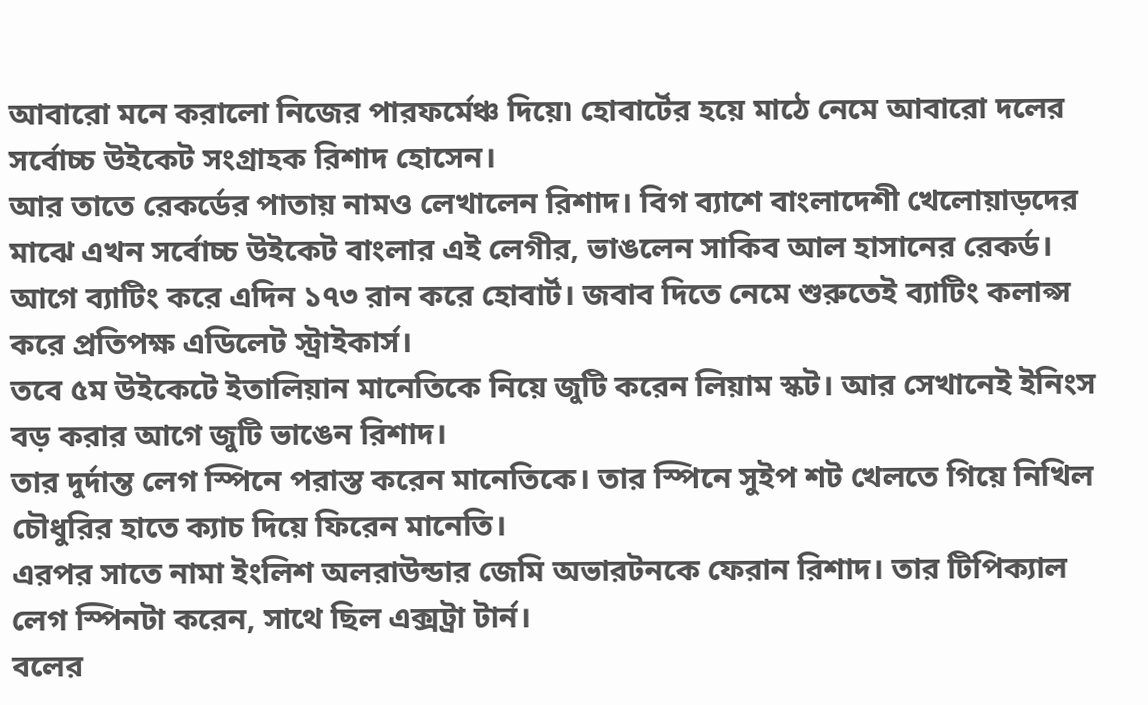আবারো মনে করালো নিজের পারফর্মেঞ্চ দিয়ে৷ হোবার্টের হয়ে মাঠে নেমে আবারো দলের সর্বোচ্চ উইকেট সংগ্রাহক রিশাদ হোসেন।
আর তাতে রেকর্ডের পাতায় নামও লেখালেন রিশাদ। বিগ ব্যাশে বাংলাদেশী খেলোয়াড়দের মাঝে এখন সর্বোচ্চ উইকেট বাংলার এই লেগীর, ভাঙলেন সাকিব আল হাসানের রেকর্ড।
আগে ব্যাটিং করে এদিন ১৭৩ রান করে হোবার্ট। জবাব দিতে নেমে শুরুতেই ব্যাটিং কলাপ্স করে প্রতিপক্ষ এডিলেট স্ট্রাইকার্স।
তবে ৫ম উইকেটে ইতালিয়ান মানেতিকে নিয়ে জুটি করেন লিয়াম স্কট। আর সেখানেই ইনিংস বড় করার আগে জুটি ভাঙেন রিশাদ।
তার দুর্দান্ত লেগ স্পিনে পরাস্ত করেন মানেতিকে। তার স্পিনে সুইপ শট খেলতে গিয়ে নিখিল চৌধুরির হাতে ক্যাচ দিয়ে ফিরেন মানেতি।
এরপর সাতে নামা ইংলিশ অলরাউন্ডার জেমি অভারটনকে ফেরান রিশাদ। তার টিপিক্যাল লেগ স্পিনটা করেন, সাথে ছিল এক্সট্রা টার্ন।
বলের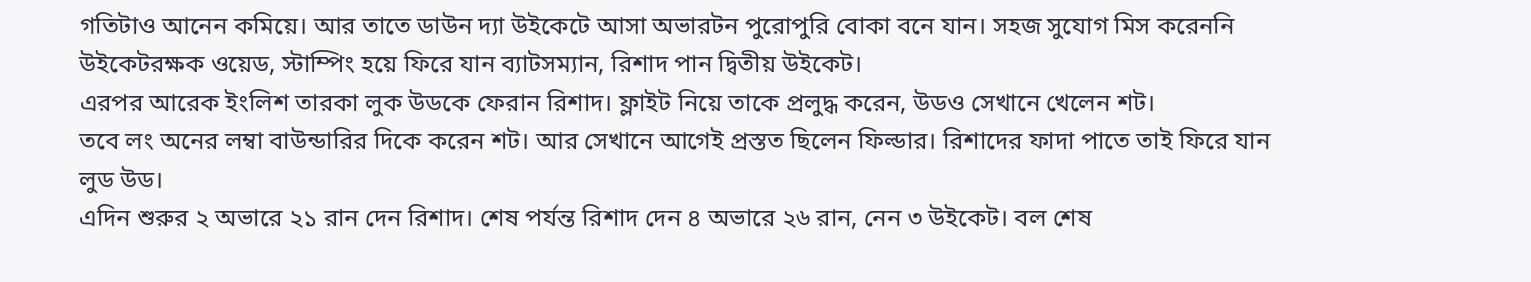গতিটাও আনেন কমিয়ে। আর তাতে ডাউন দ্যা উইকেটে আসা অভারটন পুরোপুরি বোকা বনে যান। সহজ সুযোগ মিস করেননি উইকেটরক্ষক ওয়েড, স্টাম্পিং হয়ে ফিরে যান ব্যাটসম্যান, রিশাদ পান দ্বিতীয় উইকেট।
এরপর আরেক ইংলিশ তারকা লুক উডকে ফেরান রিশাদ। ফ্লাইট নিয়ে তাকে প্রলুদ্ধ করেন, উডও সেখানে খেলেন শট।
তবে লং অনের লম্বা বাউন্ডারির দিকে করেন শট। আর সেখানে আগেই প্রস্তত ছিলেন ফিল্ডার। রিশাদের ফাদা পাতে তাই ফিরে যান লুড উড।
এদিন শুরুর ২ অভারে ২১ রান দেন রিশাদ। শেষ পর্যন্ত রিশাদ দেন ৪ অভারে ২৬ রান, নেন ৩ উইকেট। বল শেষ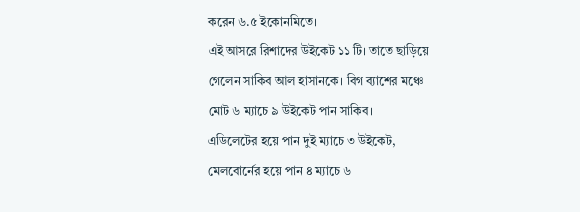করেন ৬.৫ ইকোনমিতে।
এই আসরে রিশাদের উইকেট ১১ টি। তাতে ছাড়িয়ে গেলেন সাকিব আল হাসানকে। বিগ ব্যাশের মঞ্চে মোট ৬ ম্যাচে ৯ উইকেট পান সাকিব।
এডিলেটের হয়ে পান দুই ম্যাচে ৩ উইকেট, মেলবোর্নের হয়ে পান ৪ ম্যাচে ৬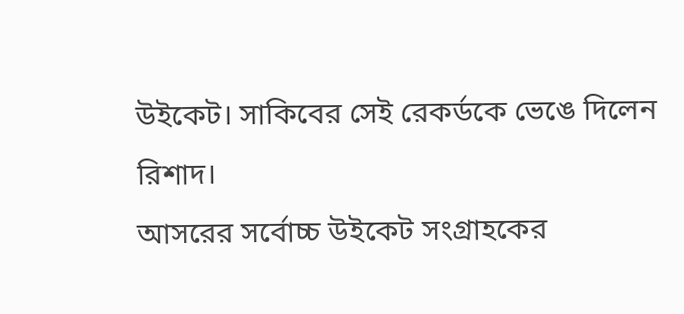উইকেট। সাকিবের সেই রেকর্ডকে ভেঙে দিলেন রিশাদ।
আসরের সর্বোচ্চ উইকেট সংগ্রাহকের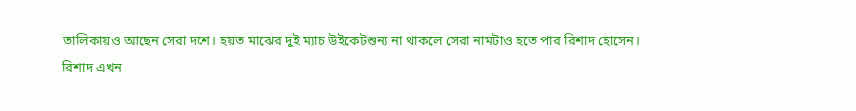তালিকায়ও আছেন সেরা দশে। হয়ত মাঝের দুই ম্যাচ উইকেটশুন্য না থাকলে সেরা নামটাও হতে পার রিশাদ হোসেন।
রিশাদ এখন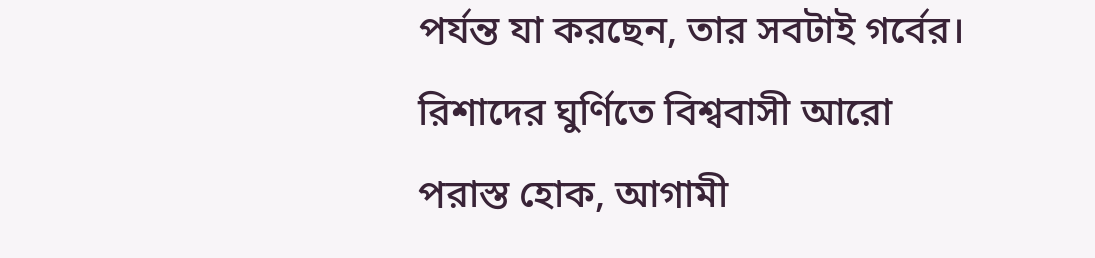পর্যন্ত যা করছেন, তার সবটাই গর্বের। রিশাদের ঘুর্ণিতে বিশ্ববাসী আরো পরাস্ত হোক, আগামী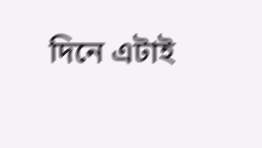দিনে এটাই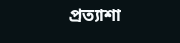প্রত্যাশা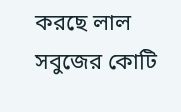করছে লাল সবুজের কোটি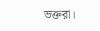ভক্তরা।